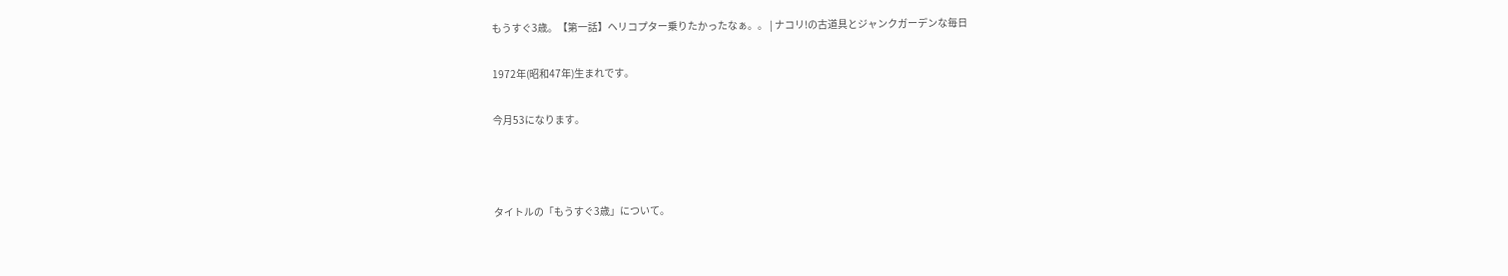もうすぐ3歳。【第一話】ヘリコプター乗りたかったなぁ。。 | ナコリ!の古道具とジャンクガーデンな毎日

1972年(昭和47年)生まれです。

今月53になります。



タイトルの「もうすぐ3歳」について。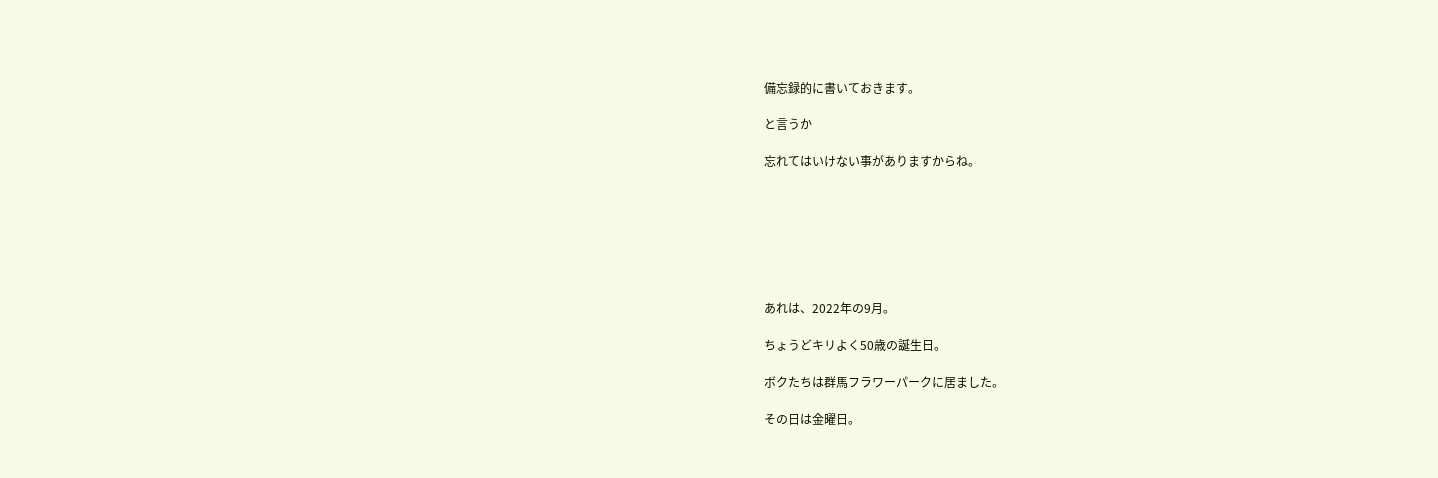備忘録的に書いておきます。

と言うか

忘れてはいけない事がありますからね。







あれは、2022年の9月。

ちょうどキリよく50歳の誕生日。

ボクたちは群馬フラワーパークに居ました。

その日は金曜日。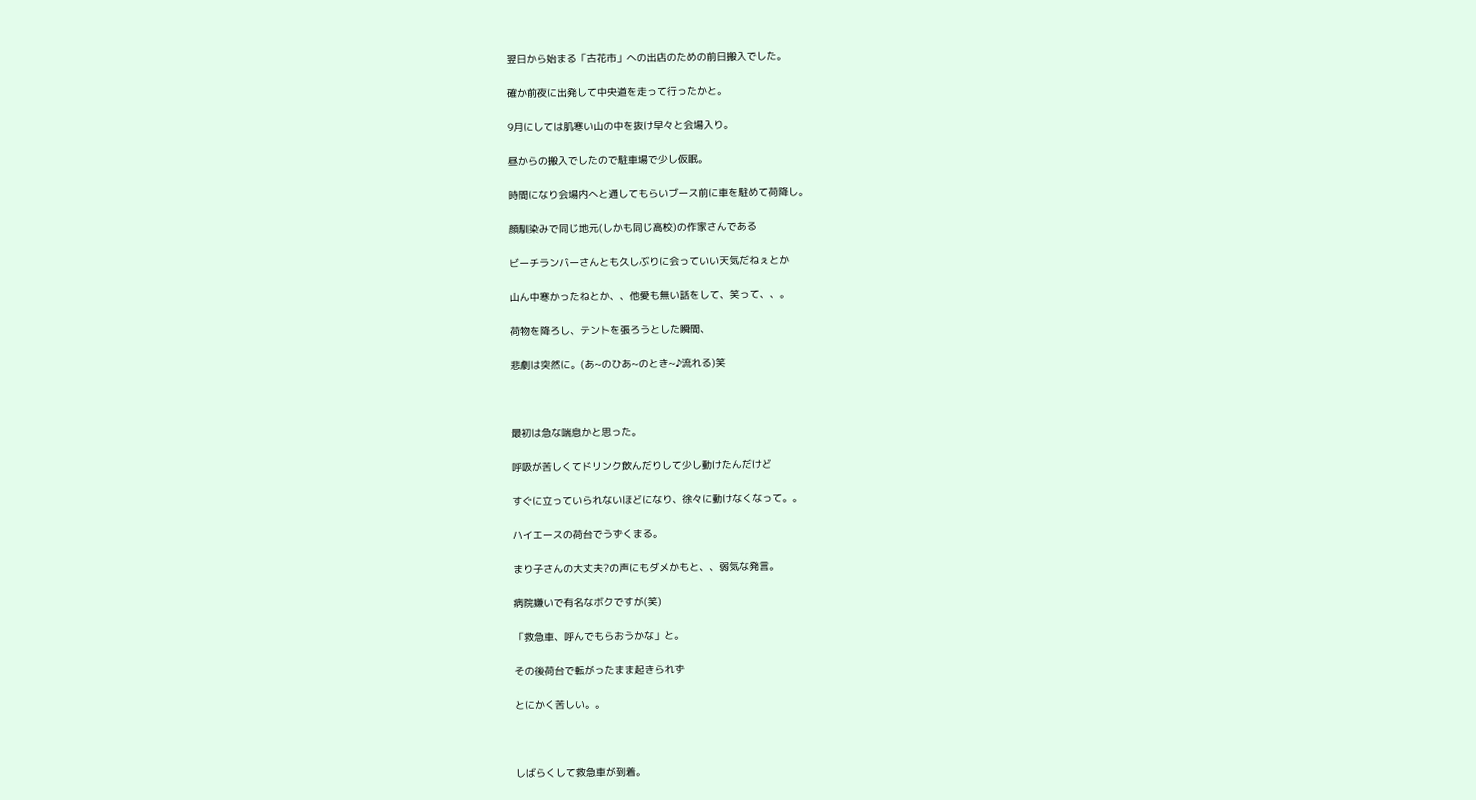翌日から始まる「古花市」への出店のための前日搬入でした。

確か前夜に出発して中央道を走って行ったかと。

9月にしては肌寒い山の中を抜け早々と会場入り。

昼からの搬入でしたので駐車場で少し仮眠。

時間になり会場内へと通してもらいブース前に車を駐めて荷降し。

顔馴染みで同じ地元(しかも同じ高校)の作家さんである

ビーチランバーさんとも久しぶりに会っていい天気だねぇとか

山ん中寒かったねとか、、他愛も無い話をして、笑って、、。

荷物を降ろし、テントを張ろうとした瞬間、

悲劇は突然に。(あ~のひあ~のとき~♪流れる)笑



最初は急な喘息かと思った。

呼吸が苦しくてドリンク飲んだりして少し動けたんだけど

すぐに立っていられないほどになり、徐々に動けなくなって。。

ハイエースの荷台でうずくまる。

まり子さんの大丈夫?の声にもダメかもと、、弱気な発言。

病院嫌いで有名なボクですが(笑)

「救急車、呼んでもらおうかな」と。

その後荷台で転がったまま起きられず

とにかく苦しい。。



しばらくして救急車が到着。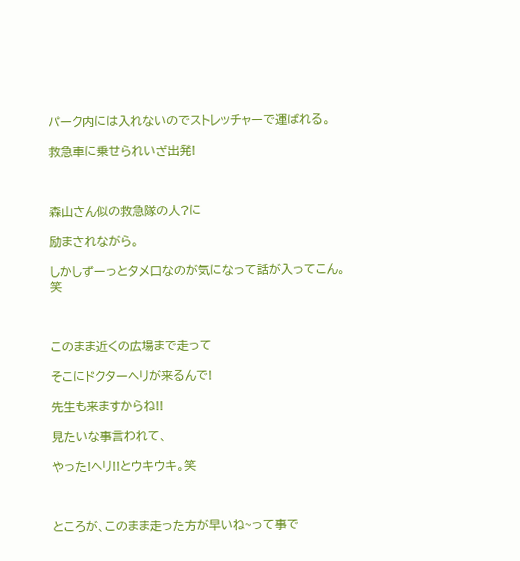パーク内には入れないのでストレッチャーで運ばれる。

救急車に乗せられいざ出発!



森山さん似の救急隊の人?に

励まされながら。

しかしずーっとタメ口なのが気になって話が入ってこん。笑



このまま近くの広場まで走って

そこにドクターヘリが来るんで!

先生も来ますからね!!

見たいな事言われて、

やった!ヘリ!!とウキウキ。笑



ところが、このまま走った方が早いね~って事で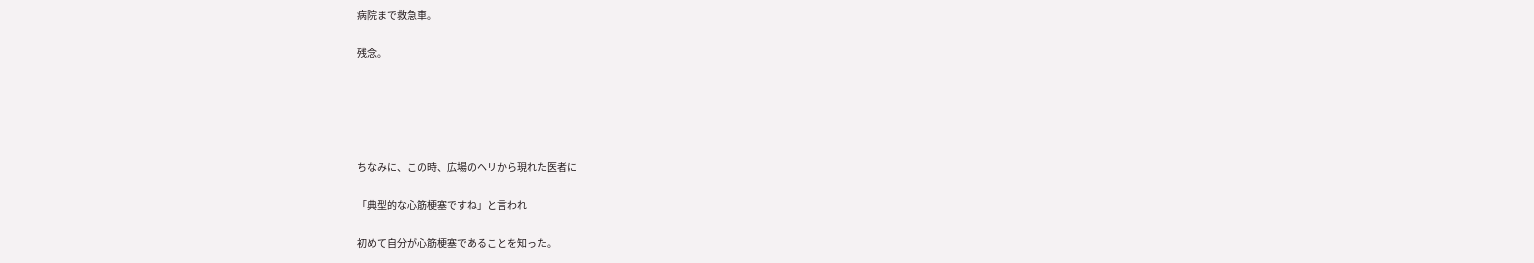病院まで救急車。

残念。





ちなみに、この時、広場のヘリから現れた医者に

「典型的な心筋梗塞ですね」と言われ

初めて自分が心筋梗塞であることを知った。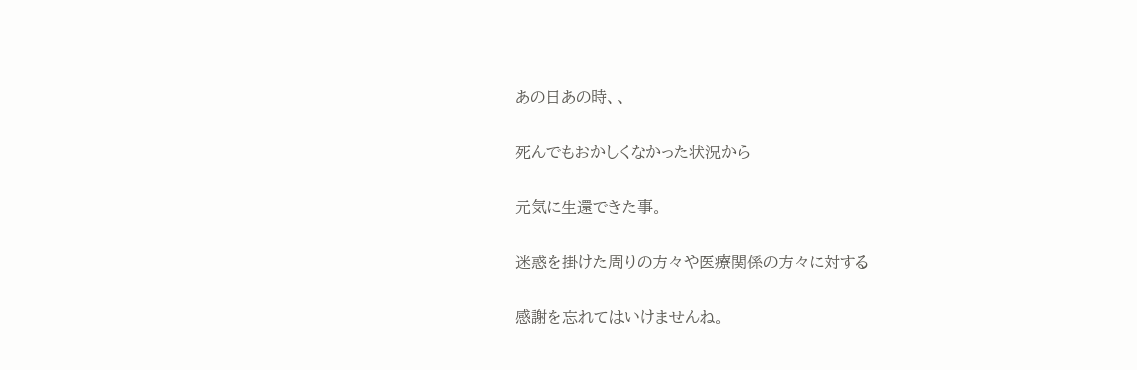あの日あの時、、

死んでもおかしくなかった状況から

元気に生還できた事。

迷惑を掛けた周りの方々や医療関係の方々に対する

感謝を忘れてはいけませんね。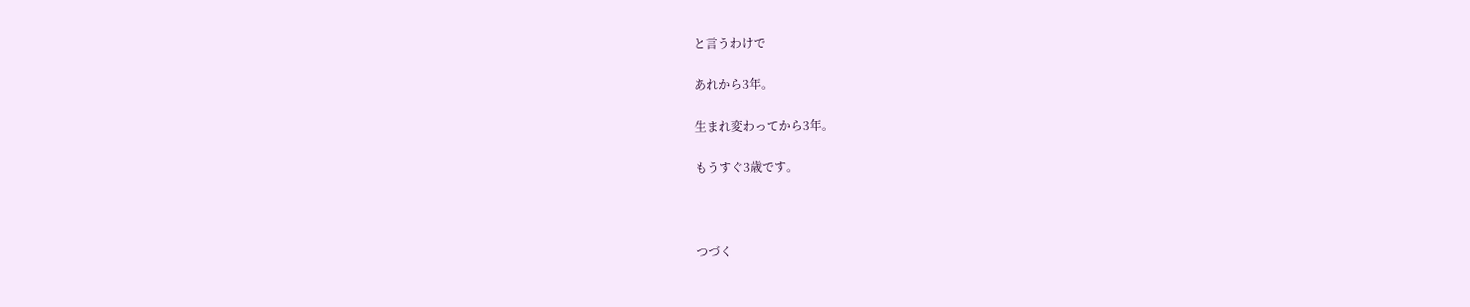と言うわけで

あれから3年。

生まれ変わってから3年。

もうすぐ3歳です。



つづく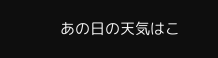あの日の天気はこ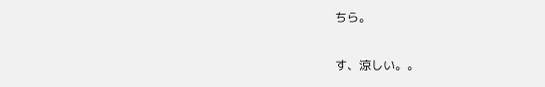ちら。

す、涼しい。。